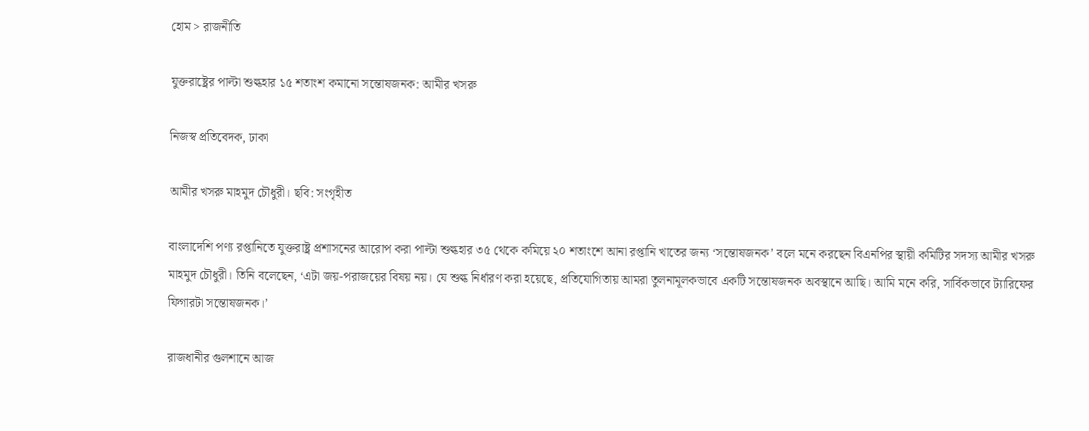হোম > রাজনীতি

যুক্তরাষ্ট্রের পাল্টা শুল্কহার ১৫ শতাংশ কমানো সন্তোষজনক: আমীর খসরু

নিজস্ব প্রতিবেদক, ঢাকা

আমীর খসরু মাহমুদ চৌধুরী। ছবি: সংগৃহীত

বাংলাদেশি পণ্য রপ্তানিতে যুক্তরাষ্ট্র প্রশাসনের আরোপ করা পাল্টা শুল্কহার ৩৫ থেকে কমিয়ে ২০ শতাংশে আনা রপ্তানি খাতের জন্য ‘সন্তোষজনক’ বলে মনে করছেন বিএনপির স্থায়ী কমিটির সদস্য আমীর খসরু মাহমুদ চৌধুরী। তিনি বলেছেন, ‘এটা জয়-পরাজয়ের বিষয় নয়। যে শুল্ক নির্ধারণ করা হয়েছে, প্রতিযোগিতায় আমরা তুলনামূলকভাবে একটি সন্তোষজনক অবস্থানে আছি। আমি মনে করি, সার্বিকভাবে ট্যারিফের ফিগারটা সন্তোষজনক।’

রাজধানীর গুলশানে আজ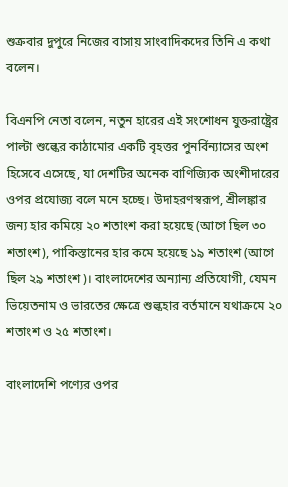শুক্রবার দুপুরে নিজের বাসায় সাংবাদিকদের তিনি এ কথা বলেন।

বিএনপি নেতা বলেন, নতুন হারের এই সংশোধন যুক্তরাষ্ট্রের পাল্টা শুল্কের কাঠামোর একটি বৃহত্তর পুনর্বিন্যাসের অংশ হিসেবে এসেছে, যা দেশটির অনেক বাণিজ্যিক অংশীদারের ওপর প্রযোজ্য বলে মনে হচ্ছে। উদাহরণস্বরূপ, শ্রীলঙ্কার জন্য হার কমিয়ে ২০ শতাংশ করা হয়েছে (আগে ছিল ৩০ শতাংশ), পাকিস্তানের হার কমে হয়েছে ১৯ শতাংশ (আগে ছিল ২৯ শতাংশ)। বাংলাদেশের অন্যান্য প্রতিযোগী, যেমন ভিয়েতনাম ও ভারতের ক্ষেত্রে শুল্কহার বর্তমানে যথাক্রমে ২০ শতাংশ ও ২৫ শতাংশ।

বাংলাদেশি পণ্যের ওপর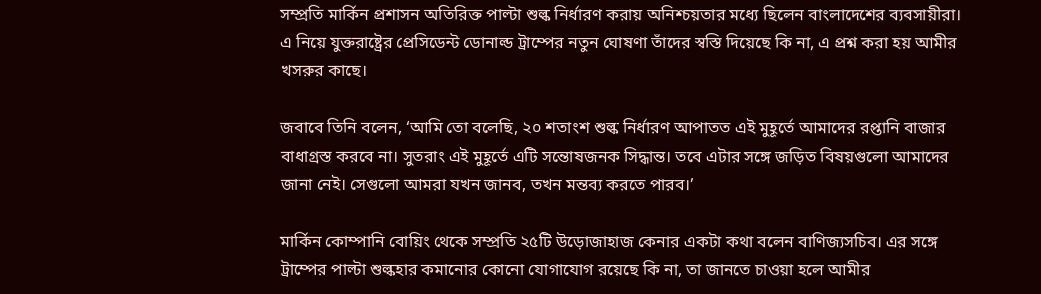সম্প্রতি মার্কিন প্রশাসন অতিরিক্ত পাল্টা শুল্ক নির্ধারণ করায় অনিশ্চয়তার মধ্যে ছিলেন বাংলাদেশের ব্যবসায়ীরা। এ নিয়ে যুক্তরাষ্ট্রের প্রেসিডেন্ট ডোনাল্ড ট্রাম্পের নতুন ঘোষণা তাঁদের স্বস্তি দিয়েছে কি না, এ প্রশ্ন করা হয় আমীর খসরুর কাছে।

জবাবে তিনি বলেন, ‘আমি তো বলেছি, ২০ শতাংশ শুল্ক নির্ধারণ আপাতত এই মুহূর্তে আমাদের রপ্তানি বাজার বাধাগ্রস্ত করবে না। সুতরাং এই মুহূর্তে এটি সন্তোষজনক সিদ্ধান্ত। তবে এটার সঙ্গে জড়িত বিষয়গুলো আমাদের জানা নেই। সেগুলো আমরা যখন জানব, তখন মন্তব্য করতে পারব।’

মার্কিন কোম্পানি বোয়িং থেকে সম্প্রতি ২৫টি উড়োজাহাজ কেনার একটা কথা বলেন বাণিজ্যসচিব। এর সঙ্গে ট্রাম্পের পাল্টা শুল্কহার কমানোর কোনো যোগাযোগ রয়েছে কি না, তা জানতে চাওয়া হলে আমীর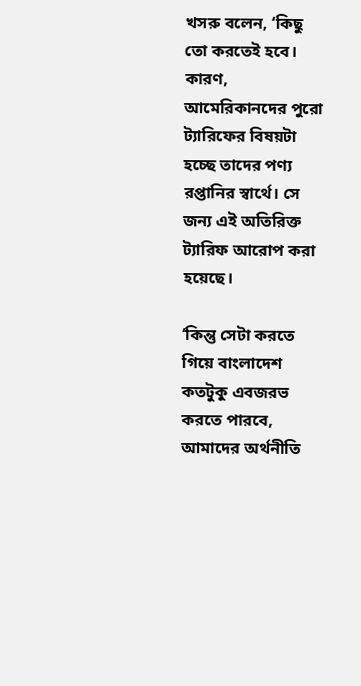খসরু বলেন, ‘কিছু তো করতেই হবে। কারণ, আমেরিকানদের পুরো ট্যারিফের বিষয়টা হচ্ছে তাদের পণ্য রপ্তানির স্বার্থে। সে জন্য এই অতিরিক্ত ট্যারিফ আরোপ করা হয়েছে।

‘কিন্তু সেটা করতে গিয়ে বাংলাদেশ কতটুকু এবজরভ করতে পারবে, আমাদের অর্থনীতি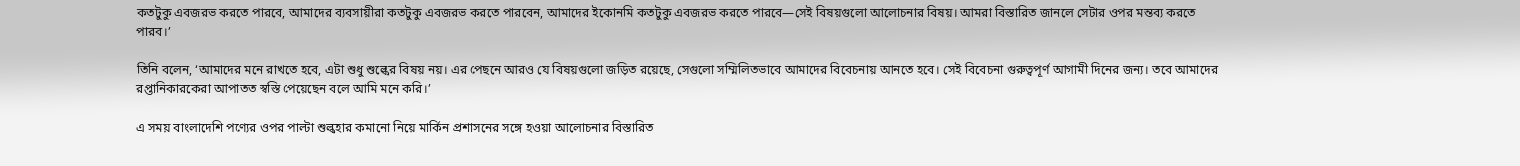কতটুকু এবজরভ করতে পারবে, আমাদের ব্যবসায়ীরা কতটুকু এবজরভ করতে পারবেন, আমাদের ইকোনমি কতটুকু এবজরভ করতে পারবে—সেই বিষয়গুলো আলোচনার বিষয়। আমরা বিস্তারিত জানলে সেটার ওপর মন্তব্য করতে পারব।’

তিনি বলেন, ‘আমাদের মনে রাখতে হবে, এটা শুধু শুল্কের বিষয় নয়। এর পেছনে আরও যে বিষয়গুলো জড়িত রয়েছে, সেগুলো সম্মিলিতভাবে আমাদের বিবেচনায় আনতে হবে। সেই বিবেচনা গুরুত্বপূর্ণ আগামী দিনের জন্য। তবে আমাদের রপ্তানিকারকেরা আপাতত স্বস্তি পেয়েছেন বলে আমি মনে করি।’

এ সময় বাংলাদেশি পণ্যের ওপর পাল্টা শুল্কহার কমানো নিয়ে মার্কিন প্রশাসনের সঙ্গে হওয়া আলোচনার বিস্তারিত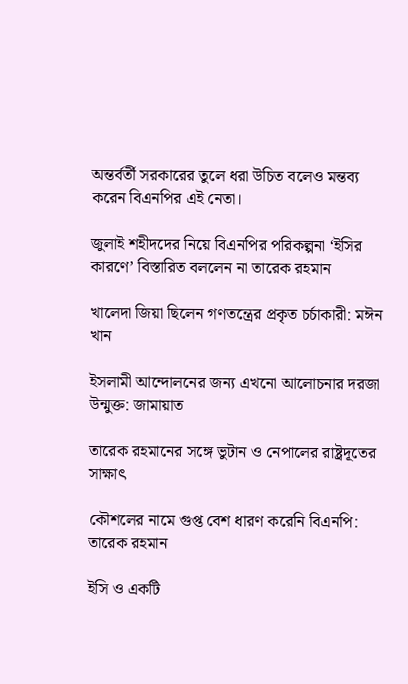অন্তর্বর্তী সরকারের তুলে ধরা উচিত বলেও মন্তব্য করেন বিএনপির এই নেতা।

জুলাই শহীদদের নিয়ে বিএনপির পরিকল্পনা ‘ইসির কারণে’ বিস্তারিত বললেন না তারেক রহমান

খালেদা জিয়া ছিলেন গণতন্ত্রের প্রকৃত চর্চাকারী: মঈন খান

ইসলামী আন্দোলনের জন্য এখনো আলোচনার দরজা উন্মুক্ত: জামায়াত

তারেক রহমানের সঙ্গে ভুটান ও নেপালের রাষ্ট্রদূতের সাক্ষাৎ

কৌশলের নামে গুপ্ত বেশ ধারণ করেনি বিএনপি: তারেক রহমান

ইসি ও একটি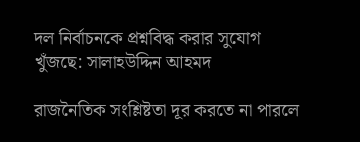দল নির্বাচনকে প্রশ্নবিদ্ধ করার সুযোগ খুঁজছে: সালাহউদ্দিন আহমদ

রাজনৈতিক সংশ্লিষ্টতা দূর করতে না পারলে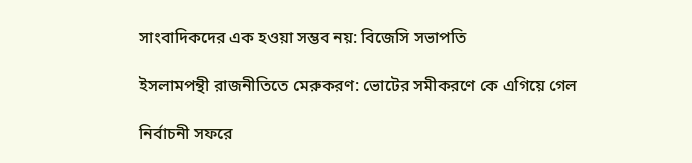সাংবাদিকদের এক হওয়া সম্ভব নয়: বিজেসি সভাপতি

ইসলামপন্থী রাজনীতিতে মেরুকরণ: ভোটের সমীকরণে কে এগিয়ে গেল

নির্বাচনী সফরে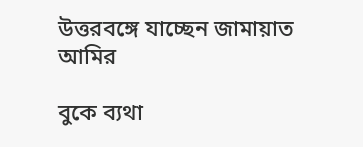উত্তরবঙ্গে যাচ্ছেন জামায়াত আমির

বুকে ব্যথা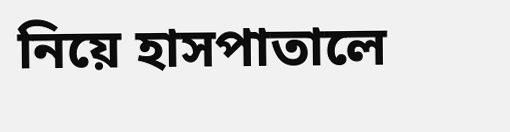নিয়ে হাসপাতালে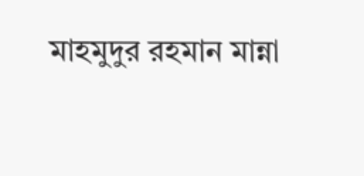মাহমুদুর রহমান মান্না